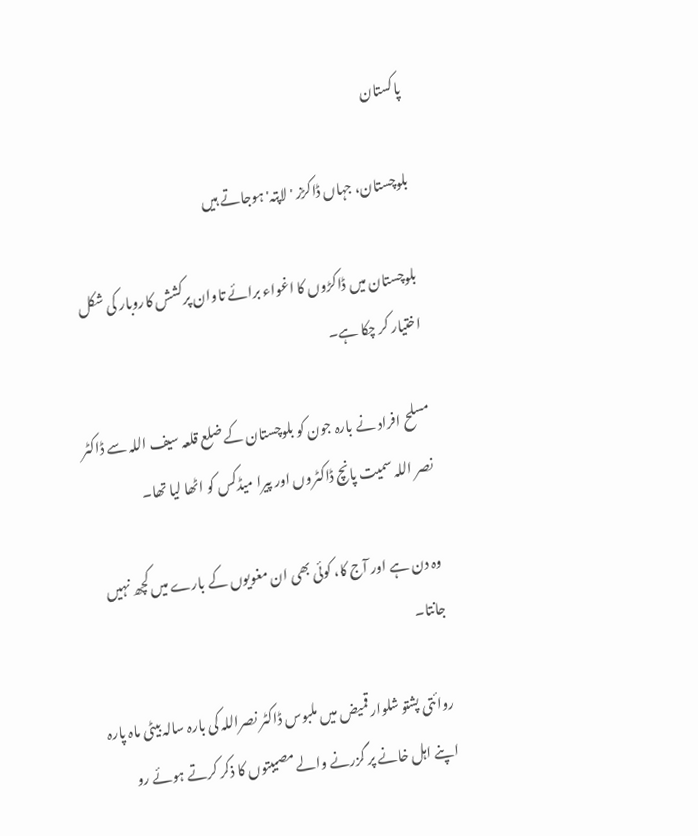پاکستان

بلوچستان، جہاں ڈاکڑز 'لاپتہ' ہوجاتے ہیں

بلوچستان میں ڈاکڑوں کا اغواء برائے تاوان پرکشش کاروبار کی شکل اختیار کر چکا ہے۔

مسلح افراد نے بارہ جون کو بلوچستان کے ضلع قلعہ سیف اللہ سے ڈاکٹر نصر اللہ سمیت پانچ ڈاکٹروں اور پیرا میڈکس کو اٹھا لیا تھا۔

وہ دن ہے اور آج کا، کوئی بھی ان مغویوں کے بارے میں کچھ نہیں جانتا۔

روائتی پشتو شلوار قمیض میں ملبوس ڈاکٹر نصراللہ کی بارہ سالہ بیٹی ماہ پارہ اپنے اہل خانے پر گزرنے والے مصیبتوں کا ذکر کرتے ہوئے رو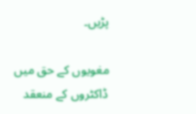پڑیں۔

مغویوں کے حق میں ڈاکٹروں کے منعقد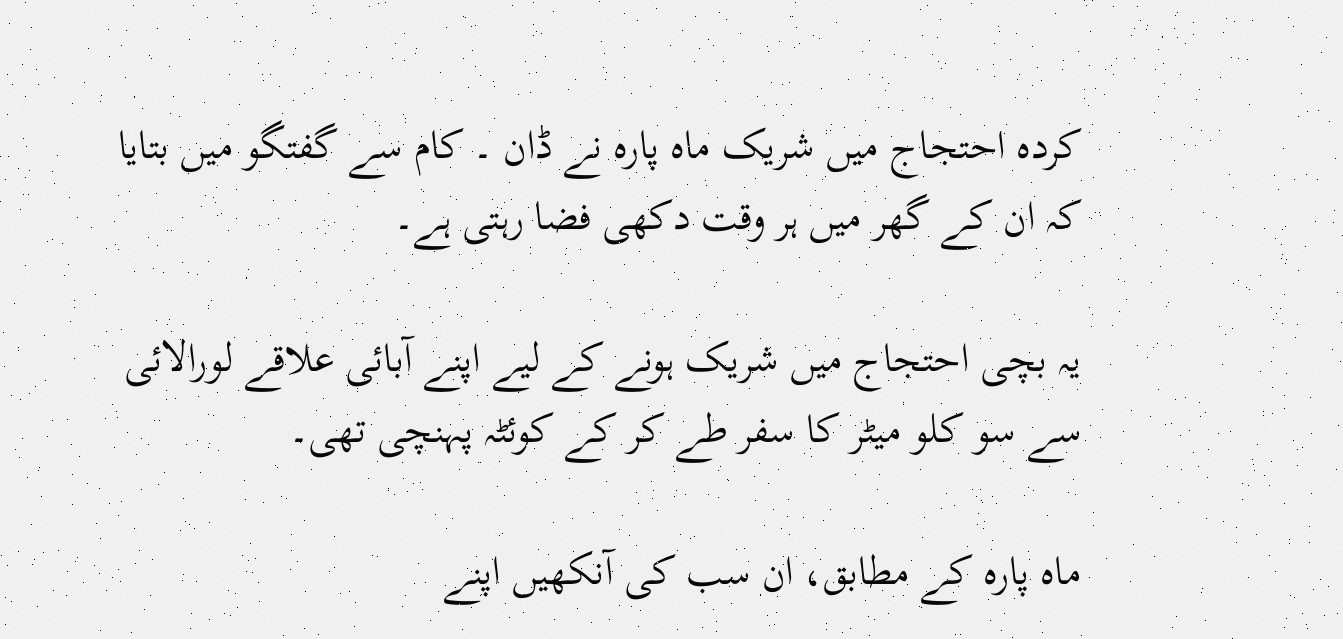کردہ احتجاج میں شریک ماہ پارہ نے ڈان ۔ کام سے گفتگو میں بتایا کہ ان کے گھر میں ہر وقت دکھی فضا رہتی ہے۔

یہ بچی احتجاج میں شریک ہونے کے لیے اپنے آبائی علاقے لورالائی سے سو کلو میٹر کا سفر طے کر کے کوئٹہ پہنچی تھی۔

ماہ پارہ کے مطابق، ان سب کی آنکھیں اپنے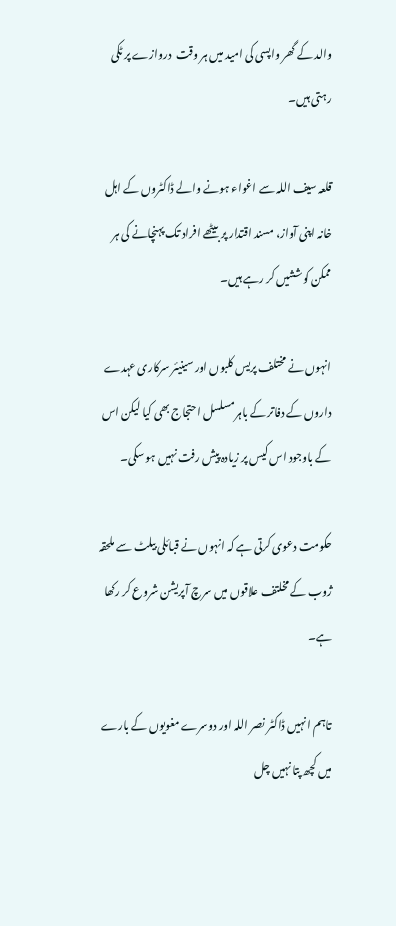والد کے گھر واپسی کی امید میں ہر وقت  دروازے پر ٹکی رہتی ہیں۔

قلعہ سیف اللہ سے اغواء ہونے والے ڈاکٹروں کے اہل خانہ اپنی آواز، مسند اقتدار پر بیٹھے افراد تک پہنچانے کی ہر ممکن کوششیں کر رہے ہیں۔

انہوں نے مختلف پریس کلبوں اور سینیئر سرکاری عہدے داروں کے دفاتر کے باہرمسلسل احتجاج بھی کیا لیکن اس کے باوجود اس کیس پر زیادہ پیش رفت نہیں ہو سکی۔

حکومت دعوی کرتی ہے کہ انہوں نے قبائلی بیلٹ سے ملحقہ ژوب کے مخلتف علاقوں میں سرچ آپریشن شروع کر رکھا ہے۔

تاہم انہیں ڈاکٹر نصر اللہ اور دوسرے مغویوں کے بارے میں کچھ پتا نہیں چل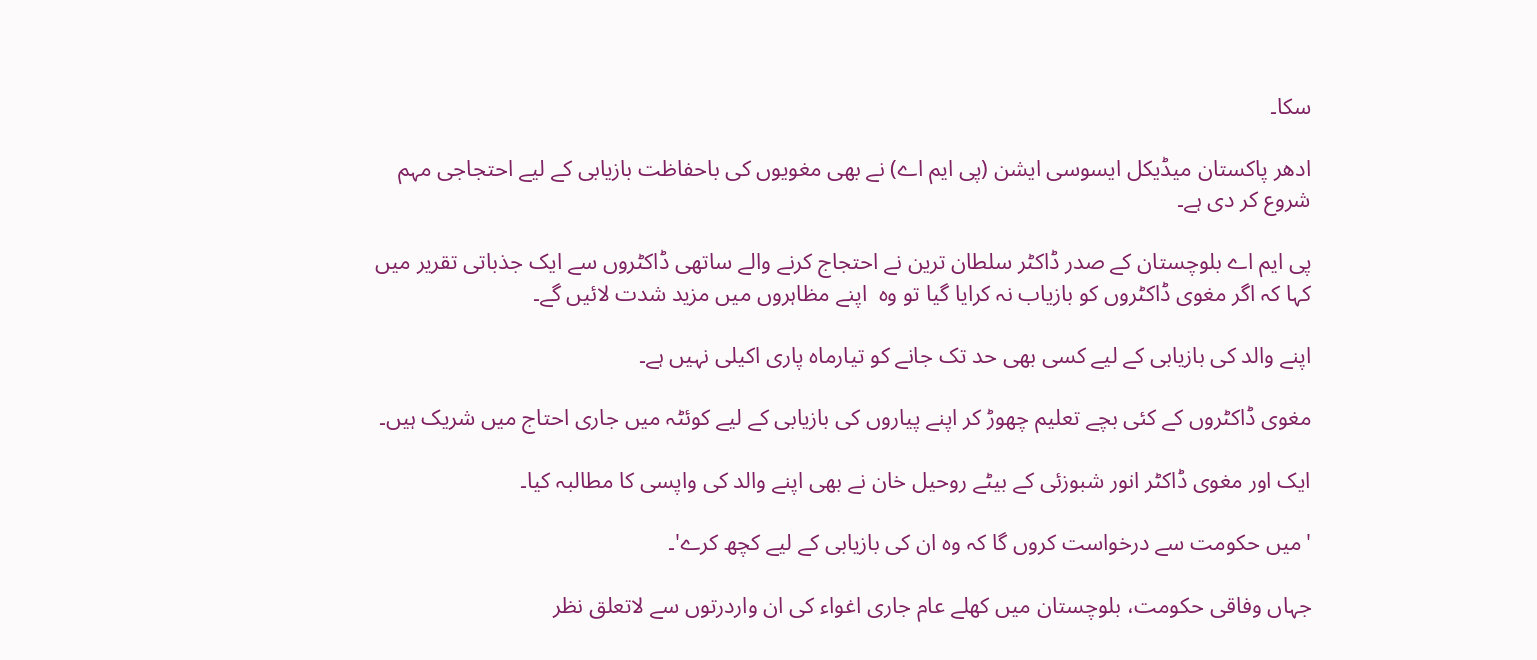سکا۔

ادھر پاکستان میڈیکل ایسوسی ایشن (پی ایم اے) نے بھی مغویوں کی باحفاظت بازیابی کے لیے احتجاجی مہم شروع کر دی ہے۔

پی ایم اے بلوچستان کے صدر ڈاکٹر سلطان ترین نے احتجاج کرنے والے ساتھی ڈاکٹروں سے ایک جذباتی تقریر میں کہا کہ اگر مغوی ڈاکٹروں کو بازیاب نہ کرایا گیا تو وہ  اپنے مظاہروں میں مزید شدت لائیں گے۔

اپنے والد کی بازیابی کے لیے کسی بھی حد تک جانے کو تیارماہ پاری اکیلی نہیں ہے۔

مغوی ڈاکٹروں کے کئی بچے تعلیم چھوڑ کر اپنے پیاروں کی بازیابی کے لیے کوئٹہ میں جاری احتاج میں شریک ہیں۔

ایک اور مغوی ڈاکٹر انور شبوزئی کے بیٹے روحیل خان نے بھی اپنے والد کی واپسی کا مطالبہ کیا۔

'میں حکومت سے درخواست کروں گا کہ وہ ان کی بازیابی کے لیے کچھ کرے'۔

جہاں وفاقی حکومت، بلوچستان میں کھلے عام جاری اغواء کی ان واردرتوں سے لاتعلق نظر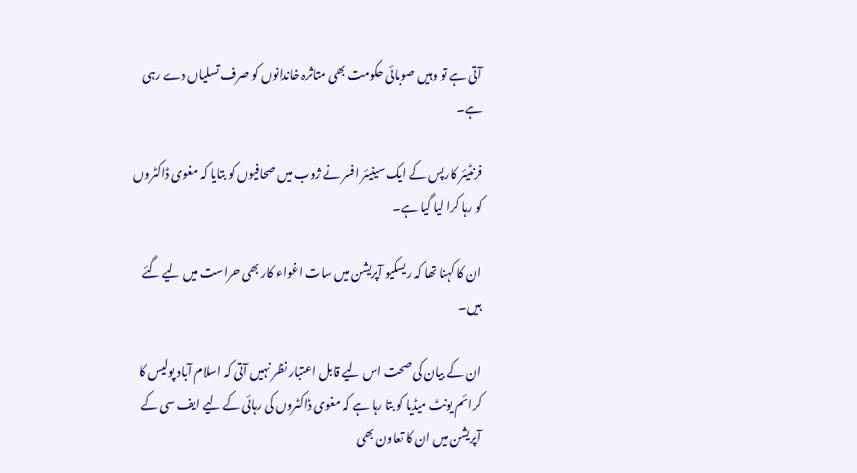آتی ہے تو وہیں صوبائی حکومت بھی متاثرہ خاندانوں کو صرف تسلیاں دے رہی ہے۔

فرنٹیئر کارپس کے ایک سینیئر افسر نے ژوب میں صحافیوں کو بتایا کہ مغوی ڈاکٹروں کو رہا کرا لیا گیا ہے۔

ان کا کہنا تھا کہ ریسکیو آپریشن میں سات اغواء کار بھی حراست میں لیے گئے ہیں۔

ان کے بیان کی صحت اس لیے قابل اعتبار نظر نہیں آتی کہ اسلام آباد پولیس کا کرائم یونٹ میڈیا کو بتا رہا ہے کہ مغوی ڈاکٹروں کی رہائی کے لیے ایف سی کے آپریشن میں ان کا تعاون بھی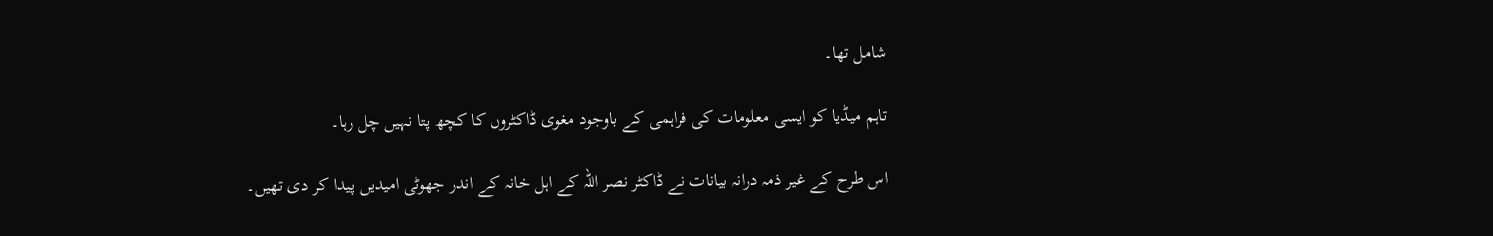شامل تھا۔

تاہم میڈیا کو ایسی معلومات کی فراہمی کے باوجود مغوی ڈاکٹروں کا کچھ پتا نہیں چل رہا۔

اس طرح کے غیر ذمہ درانہ بیانات نے ڈاکٹر نصر اللہ کے اہل خانہ کے اندر جھوٹی امیدیں پیدا کر دی تھیں۔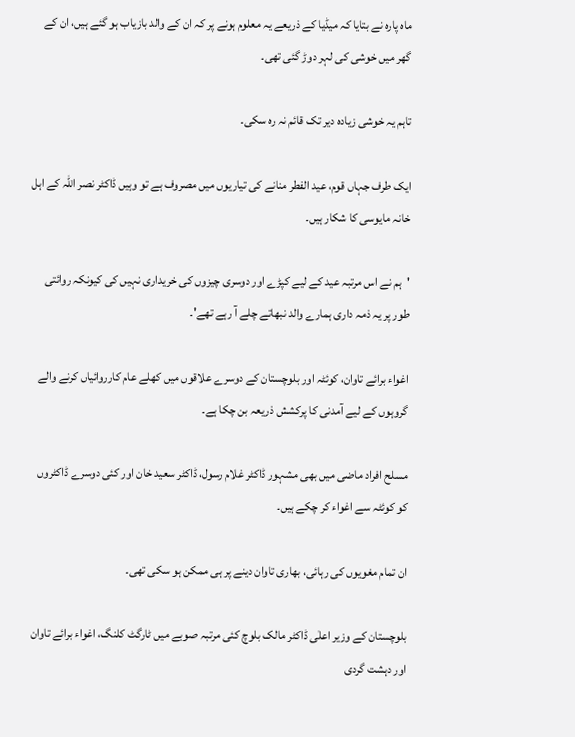ماہ پارہ نے بتایا کہ میڈیا کے ذریعے یہ معلوم ہونے پر کہ ان کے والد بازیاب ہو گئے ہیں، ان کے گھر میں خوشی کی لہر دوڑ گئی تھی۔

تاہم یہ خوشی زیادہ دیر تک قائم نہ رہ سکی۔

ایک طرف جہاں قوم، عید الفطر منانے کی تیاریوں میں مصروف ہے تو وہیں ڈاکٹر نصر اللہ کے اہل خانہ مایوسی کا شکار ہیں۔

'ہم نے اس مرتبہ عید کے لیے کپڑے اور دوسری چیزوں کی خریداری نہیں کی کیونکہ روائتی طور پر یہ ذمہ داری ہمارے والد نبھاتے چلے آ رہے تھے'۔

اغواء برائے تاوان، کوئٹہ اور بلوچستان کے دوسرے علاقوں میں کھلے عام کارروائیاں کرنے والے گروہوں کے لیے آمدنی کا پرکشش ذریعہ بن چکا ہے۔

مسلح افراد ماضی میں بھی مشہور ڈاکٹر غلام رسول، ڈاکٹر سعید خان اور کئی دوسرے ڈاکٹروں کو کوئٹہ سے اغواء کر چکے ہیں۔

ان تمام مغویوں کی رہائی، بھاری تاوان دینے پر ہی ممکن ہو سکی تھی۔

بلوچستان کے وزیر اعلٰی ڈاکٹر مالک بلوچ کئی مرتبہ صوبے میں ٹارگٹ کلنگ، اغواء برائے تاوان اور دہشت گردی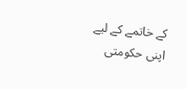کے خاتمے کے لیے اپنی حکومتی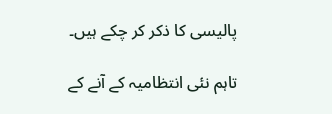پالیسی کا ذکر کر چکے ہیں۔

تاہم نئی انتظامیہ کے آنے کے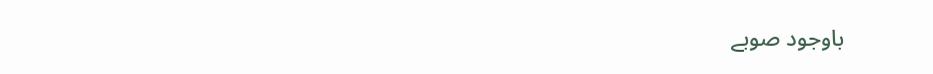باوجود صوبے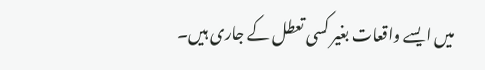میں ایسے واقعات بغیر کسی تعطل کے جاری ہیں۔